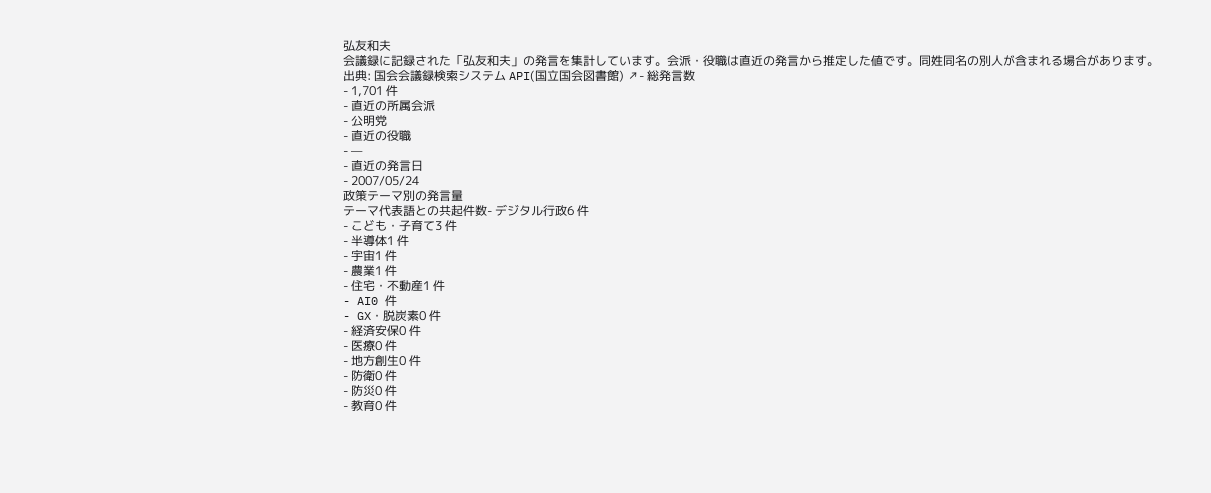弘友和夫
会議録に記録された「弘友和夫」の発言を集計しています。会派・役職は直近の発言から推定した値です。同姓同名の別人が含まれる場合があります。
出典: 国会会議録検索システム API(国立国会図書館) ↗- 総発言数
- 1,701 件
- 直近の所属会派
- 公明党
- 直近の役職
- —
- 直近の発言日
- 2007/05/24
政策テーマ別の発言量
テーマ代表語との共起件数- デジタル行政6 件
- こども・子育て3 件
- 半導体1 件
- 宇宙1 件
- 農業1 件
- 住宅・不動産1 件
- AI0 件
- GX・脱炭素0 件
- 経済安保0 件
- 医療0 件
- 地方創生0 件
- 防衛0 件
- 防災0 件
- 教育0 件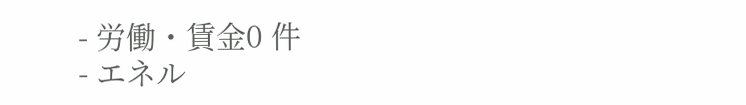- 労働・賃金0 件
- エネル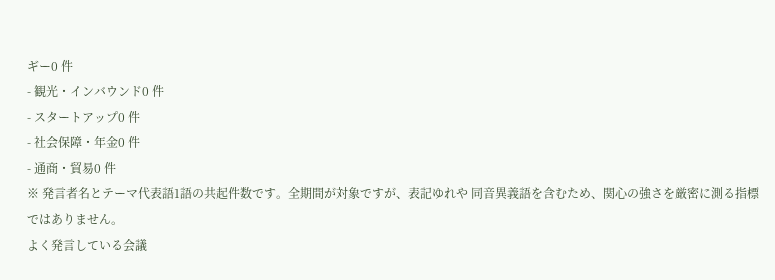ギー0 件
- 観光・インバウンド0 件
- スタートアップ0 件
- 社会保障・年金0 件
- 通商・貿易0 件
※ 発言者名とテーマ代表語1語の共起件数です。全期間が対象ですが、表記ゆれや 同音異義語を含むため、関心の強さを厳密に測る指標ではありません。
よく発言している会議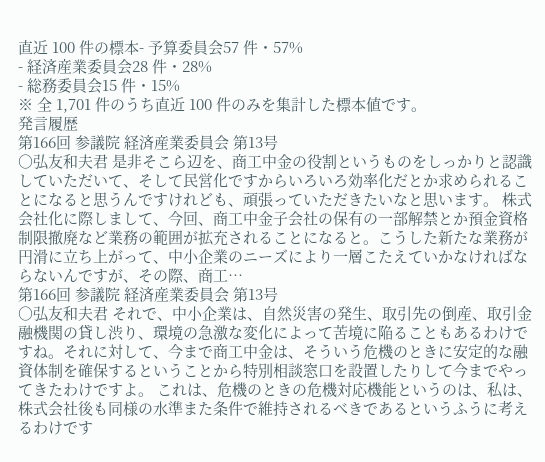直近 100 件の標本- 予算委員会57 件・57%
- 経済産業委員会28 件・28%
- 総務委員会15 件・15%
※ 全 1,701 件のうち直近 100 件のみを集計した標本値です。
発言履歴
第166回 参議院 経済産業委員会 第13号
○弘友和夫君 是非そこら辺を、商工中金の役割というものをしっかりと認識していただいて、そして民営化ですからいろいろ効率化だとか求められることになると思うんですけれども、頑張っていただきたいなと思います。 株式会社化に際しまして、今回、商工中金子会社の保有の一部解禁とか預金資格制限撤廃など業務の範囲が拡充されることになると。こうした新たな業務が円滑に立ち上がって、中小企業のニーズにより一層こたえていかなければならないんですが、その際、商工…
第166回 参議院 経済産業委員会 第13号
○弘友和夫君 それで、中小企業は、自然災害の発生、取引先の倒産、取引金融機関の貸し渋り、環境の急激な変化によって苦境に陥ることもあるわけですね。それに対して、今まで商工中金は、そういう危機のときに安定的な融資体制を確保するということから特別相談窓口を設置したりして今までやってきたわけですよ。 これは、危機のときの危機対応機能というのは、私は、株式会社後も同様の水準また条件で維持されるべきであるというふうに考えるわけです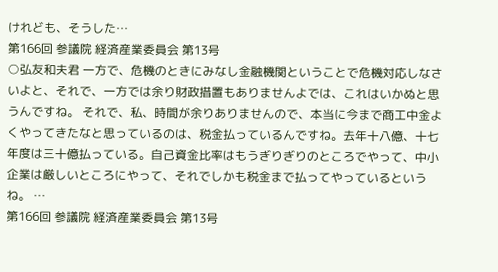けれども、そうした…
第166回 参議院 経済産業委員会 第13号
○弘友和夫君 一方で、危機のときにみなし金融機関ということで危機対応しなさいよと、それで、一方では余り財政措置もありませんよでは、これはいかぬと思うんですね。 それで、私、時間が余りありませんので、本当に今まで商工中金よくやってきたなと思っているのは、税金払っているんですね。去年十八億、十七年度は三十億払っている。自己資金比率はもうぎりぎりのところでやって、中小企業は厳しいところにやって、それでしかも税金まで払ってやっているというね。 …
第166回 参議院 経済産業委員会 第13号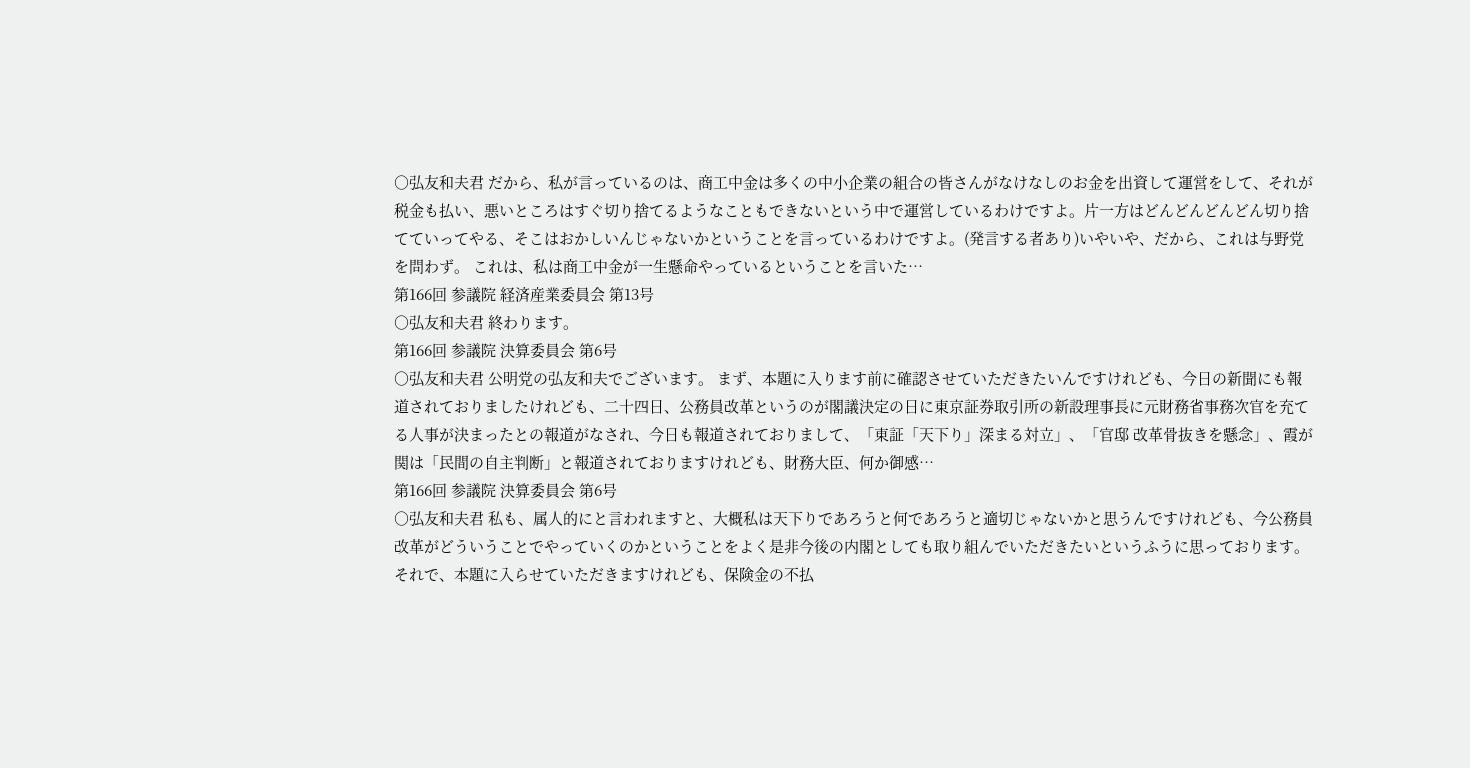○弘友和夫君 だから、私が言っているのは、商工中金は多くの中小企業の組合の皆さんがなけなしのお金を出資して運営をして、それが税金も払い、悪いところはすぐ切り捨てるようなこともできないという中で運営しているわけですよ。片一方はどんどんどんどん切り捨てていってやる、そこはおかしいんじゃないかということを言っているわけですよ。(発言する者あり)いやいや、だから、これは与野党を問わず。 これは、私は商工中金が一生懸命やっているということを言いた…
第166回 参議院 経済産業委員会 第13号
○弘友和夫君 終わります。
第166回 参議院 決算委員会 第6号
○弘友和夫君 公明党の弘友和夫でございます。 まず、本題に入ります前に確認させていただきたいんですけれども、今日の新聞にも報道されておりましたけれども、二十四日、公務員改革というのが閣議決定の日に東京証券取引所の新設理事長に元財務省事務次官を充てる人事が決まったとの報道がなされ、今日も報道されておりまして、「東証「天下り」深まる対立」、「官邸 改革骨抜きを懸念」、霞が関は「民間の自主判断」と報道されておりますけれども、財務大臣、何か御感…
第166回 参議院 決算委員会 第6号
○弘友和夫君 私も、属人的にと言われますと、大概私は天下りであろうと何であろうと適切じゃないかと思うんですけれども、今公務員改革がどういうことでやっていくのかということをよく是非今後の内閣としても取り組んでいただきたいというふうに思っております。 それで、本題に入らせていただきますけれども、保険金の不払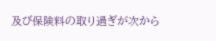及び保険料の取り過ぎが次から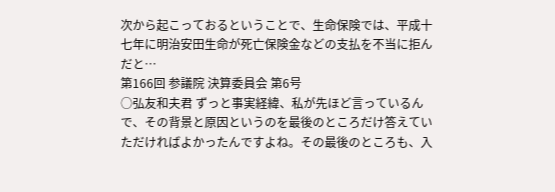次から起こっておるということで、生命保険では、平成十七年に明治安田生命が死亡保険金などの支払を不当に拒んだと…
第166回 参議院 決算委員会 第6号
○弘友和夫君 ずっと事実経緯、私が先ほど言っているんで、その背景と原因というのを最後のところだけ答えていただければよかったんですよね。その最後のところも、入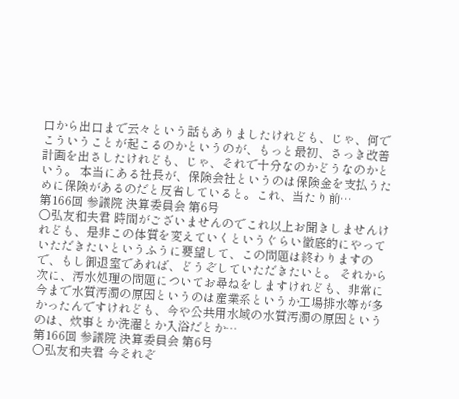口から出口まで云々という話もありましたけれども、じゃ、何でこういうことが起こるのかというのが、もっと最初、さっき改善計画を出さしたけれども、じゃ、それで十分なのかどうなのかという。 本当にある社長が、保険会社というのは保険金を支払うために保険があるのだと反省していると。これ、当たり前…
第166回 参議院 決算委員会 第6号
○弘友和夫君 時間がございませんのでこれ以上お聞きしませんけれども、是非この体質を変えていくというぐらい徹底的にやっていただきたいというふうに要望して、この問題は終わりますので、もし御退室であれば、どうぞしていただきたいと。 それから次に、汚水処理の問題についてお尋ねをしますけれども、非常に今まで水質汚濁の原因というのは産業系というか工場排水等が多かったんですけれども、今や公共用水域の水質汚濁の原因というのは、炊事とか洗濯とか入浴だとか…
第166回 参議院 決算委員会 第6号
○弘友和夫君 今それぞ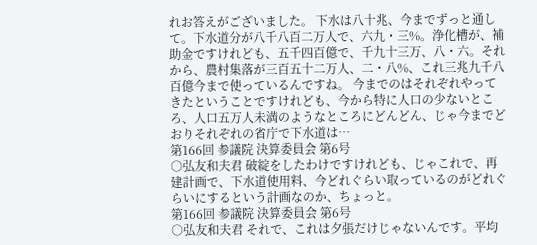れお答えがございました。 下水は八十兆、今までずっと通して。下水道分が八千八百二万人で、六九・三%。浄化槽が、補助金ですけれども、五千四百億で、千九十三万、八・六。それから、農村集落が三百五十二万人、二・八%、これ三兆九千八百億今まで使っているんですね。 今までのはそれぞれやってきたということですけれども、今から特に人口の少ないところ、人口五万人未満のようなところにどんどん、じゃ今までどおりそれぞれの省庁で下水道は…
第166回 参議院 決算委員会 第6号
○弘友和夫君 破綻をしたわけですけれども、じゃこれで、再建計画で、下水道使用料、今どれぐらい取っているのがどれぐらいにするという計画なのか、ちょっと。
第166回 参議院 決算委員会 第6号
○弘友和夫君 それで、これは夕張だけじゃないんです。平均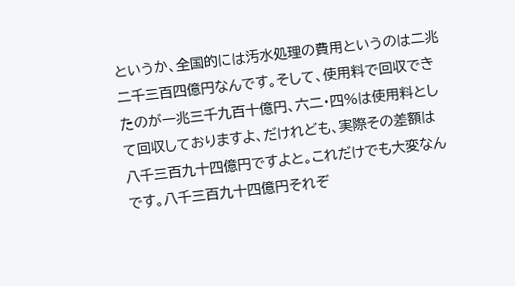というか、全国的には汚水処理の費用というのは二兆二千三百四億円なんです。そして、使用料で回収できたのが一兆三千九百十億円、六二・四%は使用料として回収しておりますよ、だけれども、実際その差額は八千三百九十四億円ですよと。これだけでも大変なんです。八千三百九十四億円それぞ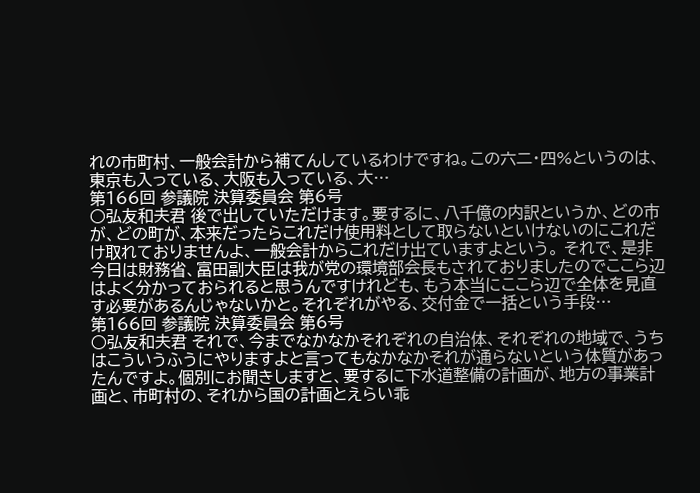れの市町村、一般会計から補てんしているわけですね。この六二・四%というのは、東京も入っている、大阪も入っている、大…
第166回 参議院 決算委員会 第6号
○弘友和夫君 後で出していただけます。要するに、八千億の内訳というか、どの市が、どの町が、本来だったらこれだけ使用料として取らないといけないのにこれだけ取れておりませんよ、一般会計からこれだけ出ていますよという。 それで、是非今日は財務省、富田副大臣は我が党の環境部会長もされておりましたのでここら辺はよく分かっておられると思うんですけれども、もう本当にここら辺で全体を見直す必要があるんじゃないかと。それぞれがやる、交付金で一括という手段…
第166回 参議院 決算委員会 第6号
○弘友和夫君 それで、今までなかなかそれぞれの自治体、それぞれの地域で、うちはこういうふうにやりますよと言ってもなかなかそれが通らないという体質があったんですよ。個別にお聞きしますと、要するに下水道整備の計画が、地方の事業計画と、市町村の、それから国の計画とえらい乖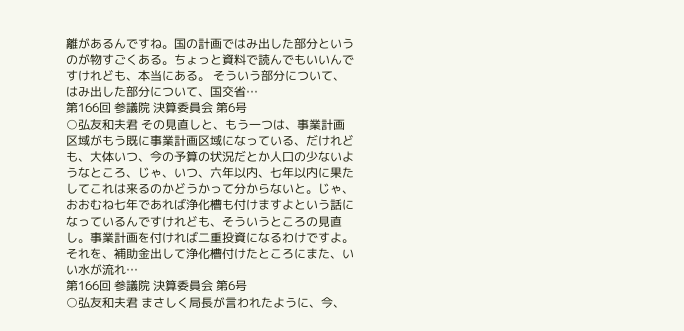離があるんですね。国の計画ではみ出した部分というのが物すごくある。ちょっと資料で読んでもいいんですけれども、本当にある。 そういう部分について、はみ出した部分について、国交省…
第166回 参議院 決算委員会 第6号
○弘友和夫君 その見直しと、もう一つは、事業計画区域がもう既に事業計画区域になっている、だけれども、大体いつ、今の予算の状況だとか人口の少ないようなところ、じゃ、いつ、六年以内、七年以内に果たしてこれは来るのかどうかって分からないと。じゃ、おおむね七年であれば浄化槽も付けますよという話になっているんですけれども、そういうところの見直し。事業計画を付ければ二重投資になるわけですよ。それを、補助金出して浄化槽付けたところにまた、いい水が流れ…
第166回 参議院 決算委員会 第6号
○弘友和夫君 まさしく局長が言われたように、今、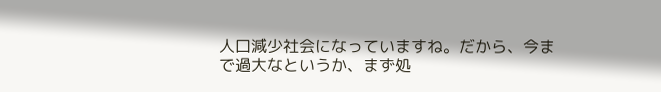人口減少社会になっていますね。だから、今まで過大なというか、まず処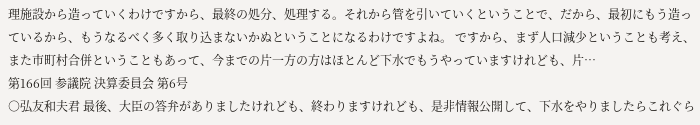理施設から造っていくわけですから、最終の処分、処理する。それから管を引いていくということで、だから、最初にもう造っているから、もうなるべく多く取り込まないかぬということになるわけですよね。 ですから、まず人口減少ということも考え、また市町村合併ということもあって、今までの片一方の方はほとんど下水でもうやっていますけれども、片…
第166回 参議院 決算委員会 第6号
○弘友和夫君 最後、大臣の答弁がありましたけれども、終わりますけれども、是非情報公開して、下水をやりましたらこれぐら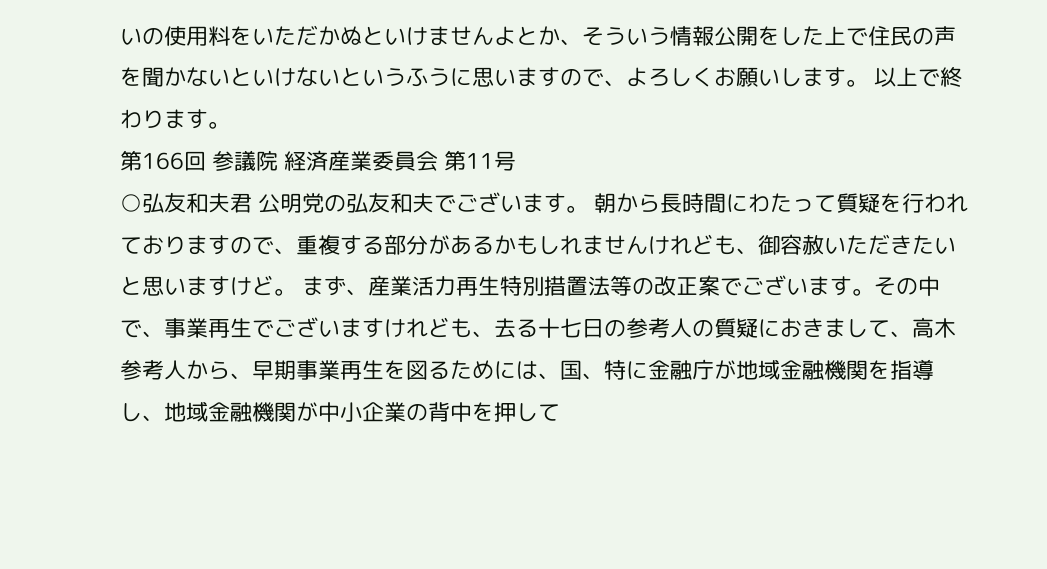いの使用料をいただかぬといけませんよとか、そういう情報公開をした上で住民の声を聞かないといけないというふうに思いますので、よろしくお願いします。 以上で終わります。
第166回 参議院 経済産業委員会 第11号
○弘友和夫君 公明党の弘友和夫でございます。 朝から長時間にわたって質疑を行われておりますので、重複する部分があるかもしれませんけれども、御容赦いただきたいと思いますけど。 まず、産業活力再生特別措置法等の改正案でございます。その中で、事業再生でございますけれども、去る十七日の参考人の質疑におきまして、高木参考人から、早期事業再生を図るためには、国、特に金融庁が地域金融機関を指導し、地域金融機関が中小企業の背中を押して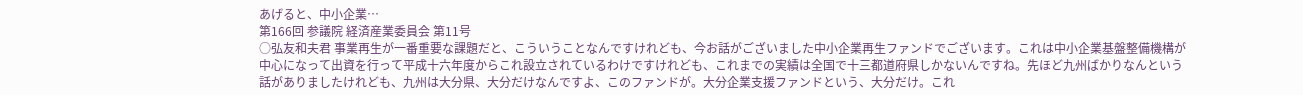あげると、中小企業…
第166回 参議院 経済産業委員会 第11号
○弘友和夫君 事業再生が一番重要な課題だと、こういうことなんですけれども、今お話がございました中小企業再生ファンドでございます。これは中小企業基盤整備機構が中心になって出資を行って平成十六年度からこれ設立されているわけですけれども、これまでの実績は全国で十三都道府県しかないんですね。先ほど九州ばかりなんという話がありましたけれども、九州は大分県、大分だけなんですよ、このファンドが。大分企業支援ファンドという、大分だけ。これ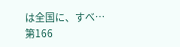は全国に、すべ…
第166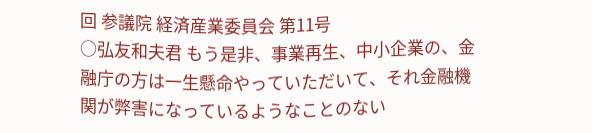回 参議院 経済産業委員会 第11号
○弘友和夫君 もう是非、事業再生、中小企業の、金融庁の方は一生懸命やっていただいて、それ金融機関が弊害になっているようなことのない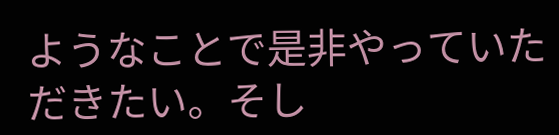ようなことで是非やっていただきたい。そし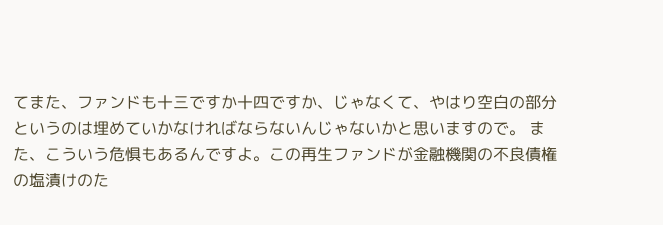てまた、ファンドも十三ですか十四ですか、じゃなくて、やはり空白の部分というのは埋めていかなければならないんじゃないかと思いますので。 また、こういう危惧もあるんですよ。この再生ファンドが金融機関の不良債権の塩漬けのた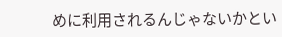めに利用されるんじゃないかとい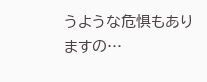うような危惧もありますの…